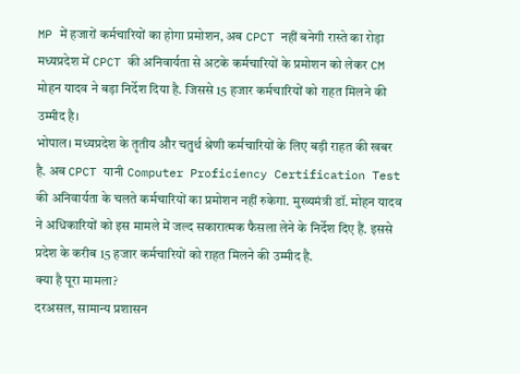MP में हजारों कर्मचारियों का होगा प्रमोशन, अब CPCT नहीं बनेगी रास्ते का रोड़ा
मध्यप्रदेश में CPCT की अनिवार्यता से अटके कर्मचारियों के प्रमोशन को लेकर CM मोहन यादव ने बड़ा निर्देश दिया है. जिससे 15 हजार कर्मचारियों को राहत मिलने की उम्मीद है।
भोपाल। मध्यप्रदेश के तृतीय और चतुर्थ श्रेणी कर्मचारियों के लिए बड़ी राहत की खबर है. अब CPCT यानी Computer Proficiency Certification Test की अनिवार्यता के चलते कर्मचारियों का प्रमोशन नहीं रुकेगा. मुख्यमंत्री डॉ. मोहन यादव ने अधिकारियों को इस मामले में जल्द सकारात्मक फैसला लेने के निर्देश दिए हैं. इससे प्रदेश के करीब 15 हजार कर्मचारियों को राहत मिलने की उम्मीद है.
क्या है पूरा मामला?
दरअसल, सामान्य प्रशासन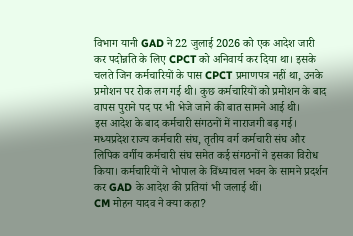विभाग यानी GAD ने 22 जुलाई 2026 को एक आदेश जारी कर पदोन्नति के लिए CPCT को अनिवार्य कर दिया था। इसके चलते जिन कर्मचारियों के पास CPCT प्रमाणपत्र नहीं था, उनके प्रमोशन पर रोक लग गई थी। कुछ कर्मचारियों को प्रमोशन के बाद वापस पुराने पद पर भी भेजे जाने की बात सामने आई थी।
इस आदेश के बाद कर्मचारी संगठनों में नाराजगी बढ़ गई। मध्यप्रदेश राज्य कर्मचारी संघ, तृतीय वर्ग कर्मचारी संघ और लिपिक वर्गीय कर्मचारी संघ समेत कई संगठनों ने इसका विरोध किया। कर्मचारियों ने भोपाल के विंध्याचल भवन के सामने प्रदर्शन कर GAD के आदेश की प्रतियां भी जलाई थीं।
CM मोहन यादव ने क्या कहा?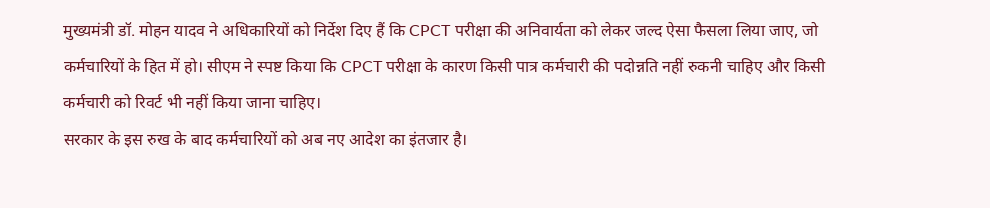मुख्यमंत्री डॉ. मोहन यादव ने अधिकारियों को निर्देश दिए हैं कि CPCT परीक्षा की अनिवार्यता को लेकर जल्द ऐसा फैसला लिया जाए, जो कर्मचारियों के हित में हो। सीएम ने स्पष्ट किया कि CPCT परीक्षा के कारण किसी पात्र कर्मचारी की पदोन्नति नहीं रुकनी चाहिए और किसी कर्मचारी को रिवर्ट भी नहीं किया जाना चाहिए।
सरकार के इस रुख के बाद कर्मचारियों को अब नए आदेश का इंतजार है।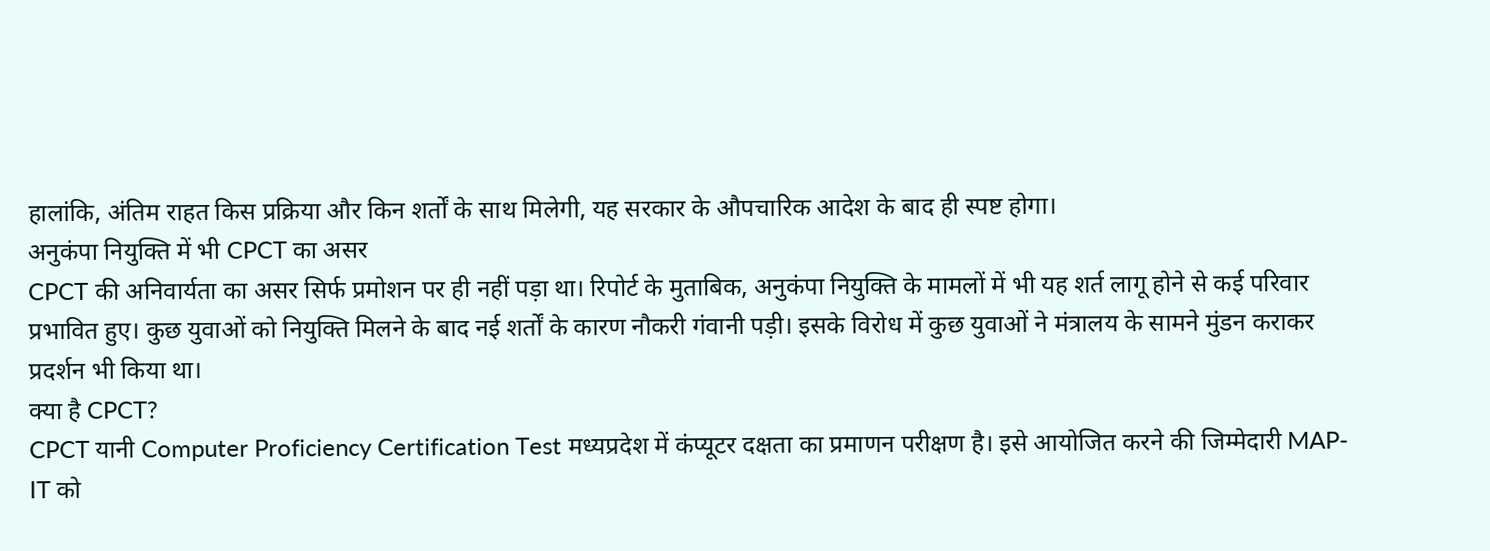हालांकि, अंतिम राहत किस प्रक्रिया और किन शर्तों के साथ मिलेगी, यह सरकार के औपचारिक आदेश के बाद ही स्पष्ट होगा।
अनुकंपा नियुक्ति में भी CPCT का असर
CPCT की अनिवार्यता का असर सिर्फ प्रमोशन पर ही नहीं पड़ा था। रिपोर्ट के मुताबिक, अनुकंपा नियुक्ति के मामलों में भी यह शर्त लागू होने से कई परिवार प्रभावित हुए। कुछ युवाओं को नियुक्ति मिलने के बाद नई शर्तों के कारण नौकरी गंवानी पड़ी। इसके विरोध में कुछ युवाओं ने मंत्रालय के सामने मुंडन कराकर प्रदर्शन भी किया था।
क्या है CPCT?
CPCT यानी Computer Proficiency Certification Test मध्यप्रदेश में कंप्यूटर दक्षता का प्रमाणन परीक्षण है। इसे आयोजित करने की जिम्मेदारी MAP-IT को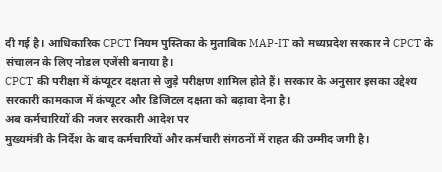दी गई है। आधिकारिक CPCT नियम पुस्तिका के मुताबिक MAP-IT को मध्यप्रदेश सरकार ने CPCT के संचालन के लिए नोडल एजेंसी बनाया है।
CPCT की परीक्षा में कंप्यूटर दक्षता से जुड़े परीक्षण शामिल होते हैं। सरकार के अनुसार इसका उद्देश्य सरकारी कामकाज में कंप्यूटर और डिजिटल दक्षता को बढ़ावा देना है।
अब कर्मचारियों की नजर सरकारी आदेश पर
मुख्यमंत्री के निर्देश के बाद कर्मचारियों और कर्मचारी संगठनों में राहत की उम्मीद जगी है।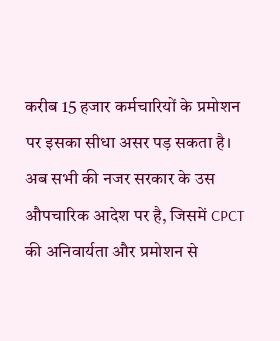करीब 15 हजार कर्मचारियों के प्रमोशन पर इसका सीधा असर पड़ सकता है। अब सभी की नजर सरकार के उस औपचारिक आदेश पर है, जिसमें CPCT की अनिवार्यता और प्रमोशन से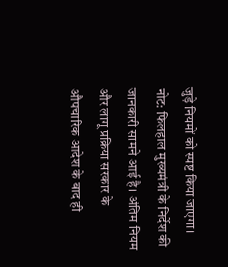जुड़े नियमों को स्पष्ट किया जाएगा।
नोट: फिलहाल मुख्यमंत्री के निर्देश की जानकारी सामने आई है। अंतिम नियम और लागू प्रक्रिया सरकार के औपचारिक आदेश के बाद ही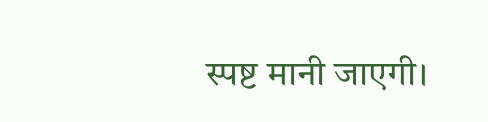स्पष्ट मानी जाएगी।